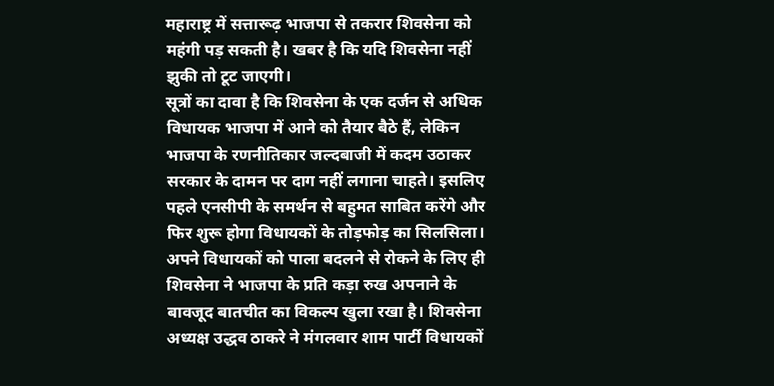महाराष्ट्र में सत्तारूढ़ भाजपा से तकरार शिवसेना को महंगी पड़ सकती है। खबर है कि यदि शिवसेना नहीं झुकी तो टूट जाएगी।
सूत्रों का दावा है कि शिवसेना के एक दर्जन से अधिक विधायक भाजपा में आने को तैयार बैठे हैं, लेकिन भाजपा के रणनीतिकार जल्दबाजी में कदम उठाकर सरकार के दामन पर दाग नहीं लगाना चाहते। इसलिए पहले एनसीपी के समर्थन से बहुमत साबित करेंगे और फिर शुरू होगा विधायकों के तोड़फोड़ का सिलसिला।
अपने विधायकों को पाला बदलने से रोकने के लिए ही शिवसेना ने भाजपा के प्रति कड़ा रुख अपनाने के बावजूद बातचीत का विकल्प खुला रखा है। शिवसेना अध्यक्ष उद्धव ठाकरे ने मंगलवार शाम पार्टी विधायकों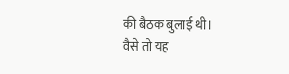की बैठक बुलाई थी।
वैसे तो यह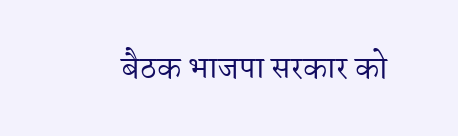बैठक भाजपा सरकार को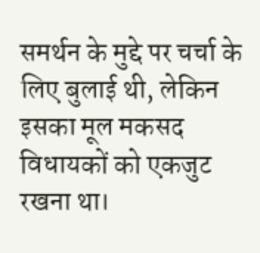समर्थन के मुद्दे पर चर्चा के लिए बुलाई थी, लेकिन इसका मूल मकसद विधायकों को एकजुट रखना था।